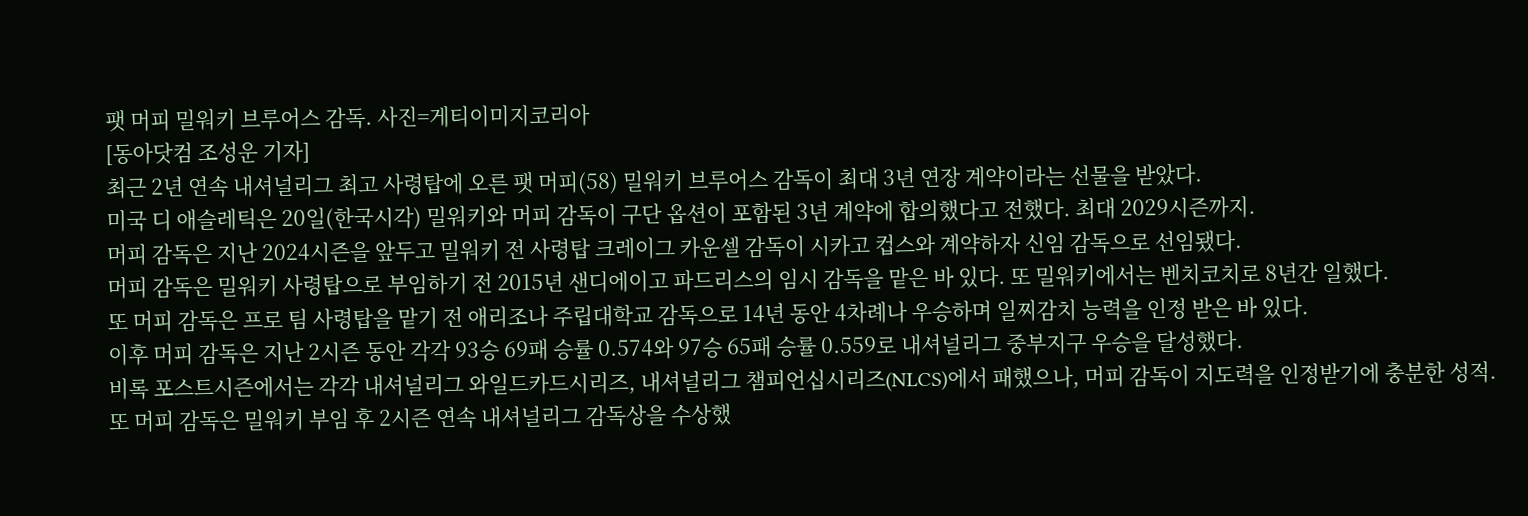팻 머피 밀워키 브루어스 감독. 사진=게티이미지코리아
[동아닷컴 조성운 기자]
최근 2년 연속 내셔널리그 최고 사령탑에 오른 팻 머피(58) 밀워키 브루어스 감독이 최대 3년 연장 계약이라는 선물을 받았다.
미국 디 애슬레틱은 20일(한국시각) 밀워키와 머피 감독이 구단 옵션이 포함된 3년 계약에 합의했다고 전했다. 최대 2029시즌까지.
머피 감독은 지난 2024시즌을 앞두고 밀워키 전 사령탑 크레이그 카운셀 감독이 시카고 컵스와 계약하자 신임 감독으로 선임됐다.
머피 감독은 밀워키 사령탑으로 부임하기 전 2015년 샌디에이고 파드리스의 임시 감독을 맡은 바 있다. 또 밀워키에서는 벤치코치로 8년간 일했다.
또 머피 감독은 프로 팀 사령탑을 맡기 전 애리조나 주립대학교 감독으로 14년 동안 4차례나 우승하며 일찌감치 능력을 인정 받은 바 있다.
이후 머피 감독은 지난 2시즌 동안 각각 93승 69패 승률 0.574와 97승 65패 승률 0.559로 내셔널리그 중부지구 우승을 달성했다.
비록 포스트시즌에서는 각각 내셔널리그 와일드카드시리즈, 내셔널리그 챔피언십시리즈(NLCS)에서 패했으나, 머피 감독이 지도력을 인정받기에 충분한 성적.
또 머피 감독은 밀워키 부임 후 2시즌 연속 내셔널리그 감독상을 수상했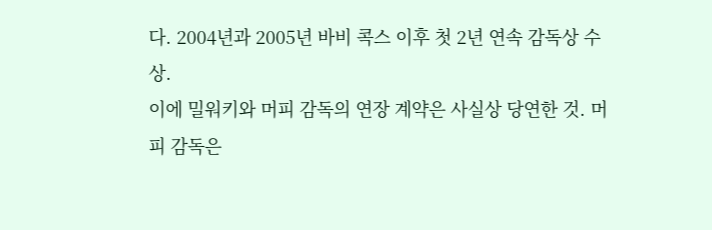다. 2004년과 2005년 바비 콕스 이후 첫 2년 연속 감독상 수상.
이에 밀워키와 머피 감독의 연장 계약은 사실상 당연한 것. 머피 감독은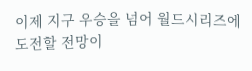이제 지구 우승을 넘어 월드시리즈에 도전할 전망이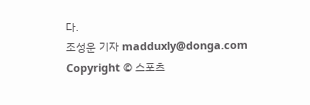다.
조성운 기자 madduxly@donga.com
Copyright © 스포츠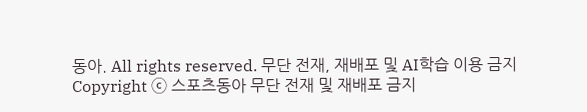동아. All rights reserved. 무단 전재, 재배포 및 AI학습 이용 금지
Copyright ⓒ 스포츠동아 무단 전재 및 재배포 금지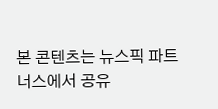본 콘텐츠는 뉴스픽 파트너스에서 공유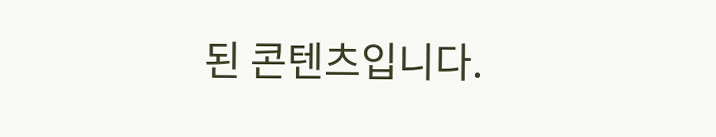된 콘텐츠입니다.